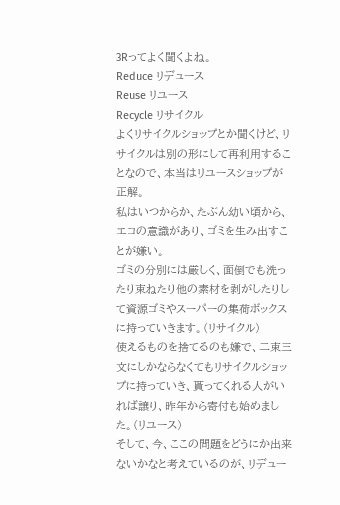3Rってよく聞くよね。
Reduce リデュース
Reuse リユース
Recycle リサイクル
よくリサイクルショップとか聞くけど、リサイクルは別の形にして再利用することなので、本当はリユースショップが正解。
私はいつからか、たぶん幼い頃から、エコの意識があり、ゴミを生み出すことが嫌い。
ゴミの分別には厳しく、面倒でも洗ったり束ねたり他の素材を剥がしたりして資源ゴミやスーパーの集荷ボックスに持っていきます。(リサイクル)
使えるものを捨てるのも嫌で、二束三文にしかならなくてもリサイクルショップに持っていき、貰ってくれる人がいれば譲り、昨年から寄付も始めました。(リユース)
そして、今、ここの問題をどうにか出来ないかなと考えているのが、リデュー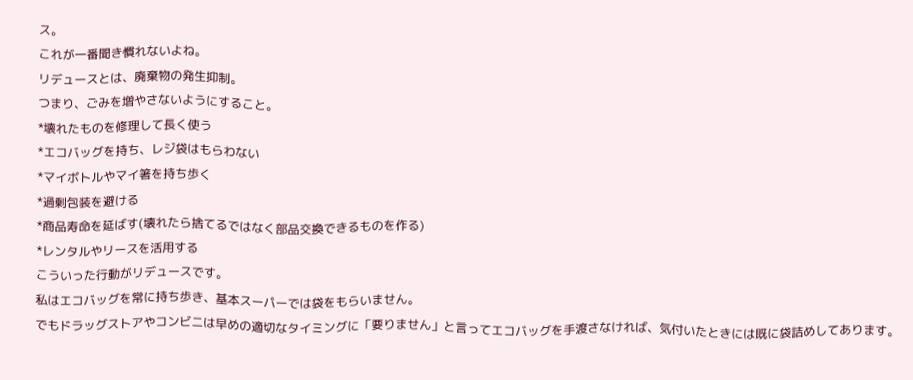ス。
これが一番聞き慣れないよね。
リデュースとは、廃棄物の発生抑制。
つまり、ごみを増やさないようにすること。
*壊れたものを修理して長く使う
*エコバッグを持ち、レジ袋はもらわない
*マイボトルやマイ箸を持ち歩く
*過剰包装を避ける
*商品寿命を延ばす(壊れたら捨てるではなく部品交換できるものを作る)
*レンタルやリースを活用する
こういった行動がリデュースです。
私はエコバッグを常に持ち歩き、基本スーパーでは袋をもらいません。
でもドラッグストアやコンビニは早めの適切なタイミングに「要りません」と言ってエコバッグを手渡さなければ、気付いたときには既に袋詰めしてあります。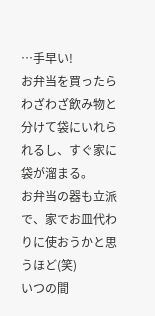…手早い!
お弁当を買ったらわざわざ飲み物と分けて袋にいれられるし、すぐ家に袋が溜まる。
お弁当の器も立派で、家でお皿代わりに使おうかと思うほど(笑)
いつの間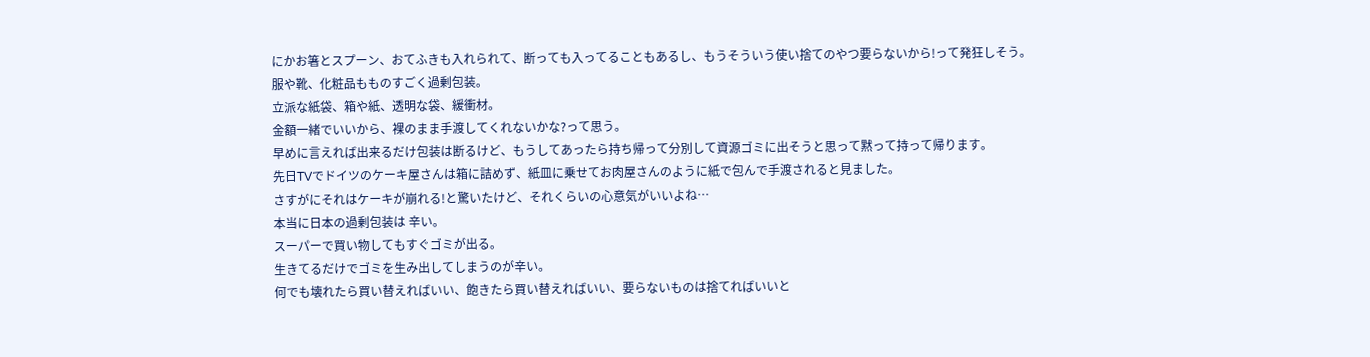にかお箸とスプーン、おてふきも入れられて、断っても入ってることもあるし、もうそういう使い捨てのやつ要らないから!って発狂しそう。
服や靴、化粧品もものすごく過剰包装。
立派な紙袋、箱や紙、透明な袋、緩衝材。
金額一緒でいいから、裸のまま手渡してくれないかな?って思う。
早めに言えれば出来るだけ包装は断るけど、もうしてあったら持ち帰って分別して資源ゴミに出そうと思って黙って持って帰ります。
先日TVでドイツのケーキ屋さんは箱に詰めず、紙皿に乗せてお肉屋さんのように紙で包んで手渡されると見ました。
さすがにそれはケーキが崩れる!と驚いたけど、それくらいの心意気がいいよね…
本当に日本の過剰包装は 辛い。
スーパーで買い物してもすぐゴミが出る。
生きてるだけでゴミを生み出してしまうのが辛い。
何でも壊れたら買い替えればいい、飽きたら買い替えればいい、要らないものは捨てればいいと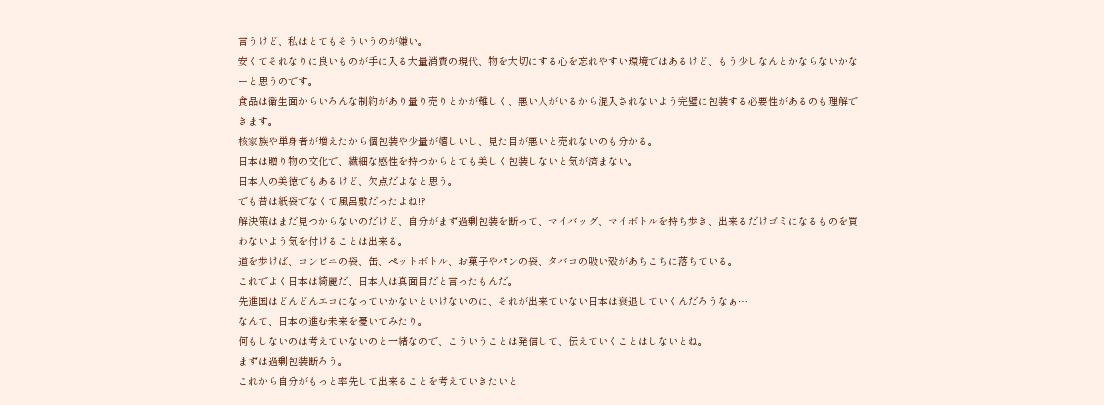言うけど、私はとてもそういうのが嫌い。
安くてそれなりに良いものが手に入る大量消費の現代、物を大切にする心を忘れやすい環境ではあるけど、もう少しなんとかならないかなーと思うのです。
食品は衛生面からいろんな制約があり量り売りとかが難しく、悪い人がいるから混入されないよう完璧に包装する必要性があるのも理解できます。
核家族や単身者が増えたから個包装や少量が嬉しいし、見た目が悪いと売れないのも分かる。
日本は贈り物の文化で、繊細な感性を持つからとても美しく包装しないと気が済まない。
日本人の美徳でもあるけど、欠点だよなと思う。
でも昔は紙袋でなくて風呂敷だったよね!?
解決策はまだ見つからないのだけど、自分がまず過剰包装を断って、マイバッグ、マイボトルを持ち歩き、出来るだけゴミになるものを買わないよう気を付けることは出来る。
道を歩けば、コンビニの袋、缶、ペットボトル、お菓子やパンの袋、タバコの吸い殻があちこちに落ちている。
これでよく日本は綺麗だ、日本人は真面目だと言ったもんだ。
先進国はどんどんエコになっていかないといけないのに、それが出来ていない日本は衰退していくんだろうなぁ…
なんて、日本の進む未来を憂いてみたり。
何もしないのは考えていないのと一緒なので、こういうことは発信して、伝えていくことはしないとね。
まずは過剰包装断ろう。
これから自分がもっと率先して出来ることを考えていきたいと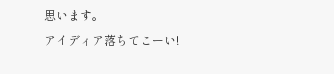思います。
アイディア落ちてこーい!